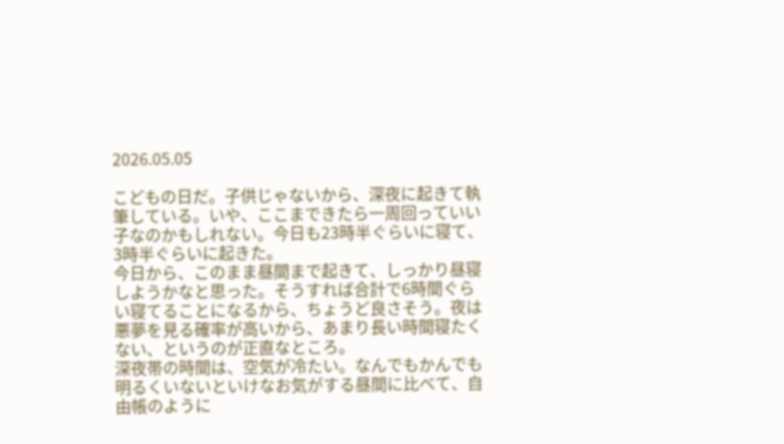2026.05.05

こどもの日だ。子供じゃないから、深夜に起きて執筆している。いや、ここまできたら一周回っていい子なのかもしれない。今日も23時半ぐらいに寝て、3時半ぐらいに起きた。
今日から、このまま昼間まで起きて、しっかり昼寝しようかなと思った。そうすれば合計で6時間ぐらい寝てることになるから、ちょうど良さそう。夜は悪夢を見る確率が高いから、あまり長い時間寝たくない、というのが正直なところ。
深夜帯の時間は、空気が冷たい。なんでもかんでも明るくいないといけなお気がする昼間に比べて、自由帳のように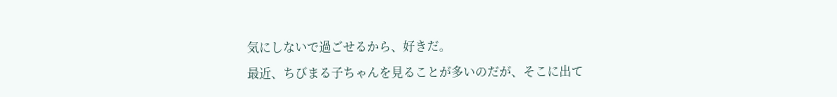気にしないで過ごせるから、好きだ。
最近、ちびまる子ちゃんを見ることが多いのだが、そこに出て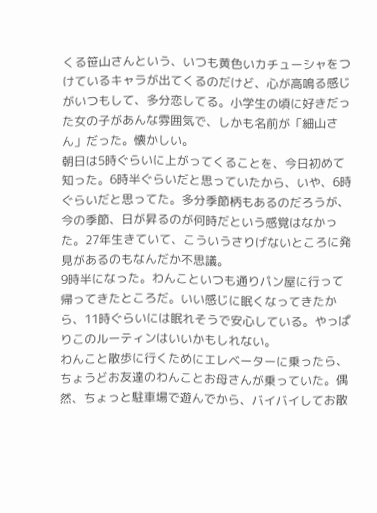くる笹山さんという、いつも黄色いカチューシャをつけているキャラが出てくるのだけど、心が高鳴る感じがいつもして、多分恋してる。小学生の頃に好きだった女の子があんな雰囲気で、しかも名前が「細山さん」だった。懐かしい。
朝日は5時ぐらいに上がってくることを、今日初めて知った。6時半ぐらいだと思っていたから、いや、6時ぐらいだと思ってた。多分季節柄もあるのだろうが、今の季節、日が昇るのが何時だという感覚はなかった。27年生きていて、こういうさりげないところに発見があるのもなんだか不思議。
9時半になった。わんこといつも通りパン屋に行って帰ってきたところだ。いい感じに眠くなってきたから、11時ぐらいには眠れそうで安心している。やっぱりこのルーティンはいいかもしれない。
わんこと散歩に行くためにエレベーターに乗ったら、ちょうどお友達のわんことお母さんが乗っていた。偶然、ちょっと駐車場で遊んでから、バイバイしてお散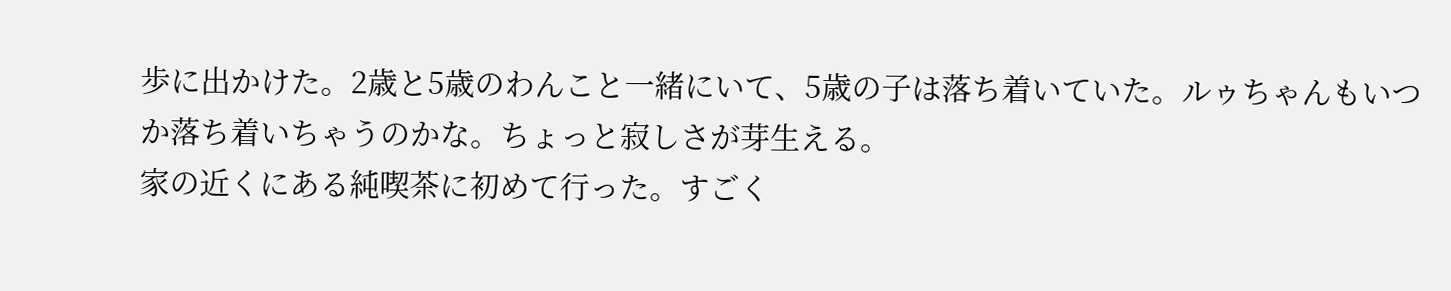歩に出かけた。2歳と5歳のわんこと一緒にいて、5歳の子は落ち着いていた。ルゥちゃんもいつか落ち着いちゃうのかな。ちょっと寂しさが芽生える。
家の近くにある純喫茶に初めて行った。すごく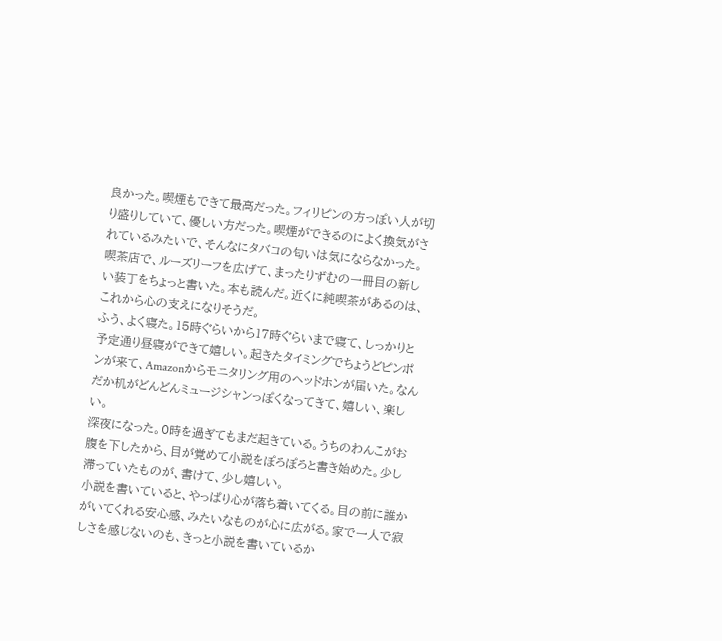良かった。喫煙もできて最高だった。フィリピンの方っぽい人が切り盛りしていて、優しい方だった。喫煙ができるのによく換気がされているみたいで、そんなにタバコの匂いは気にならなかった。
喫茶店で、ルーズリーフを広げて、まったりずむの一冊目の新しい装丁をちょっと書いた。本も読んだ。近くに純喫茶があるのは、これから心の支えになりそうだ。
ふう、よく寝た。15時ぐらいから17時ぐらいまで寝て、しっかりと予定通り昼寝ができて嬉しい。起きたタイミングでちょうどピンポンが来て、Amazonからモニタリング用のヘッドホンが届いた。なんだか机がどんどんミュージシャンっぽくなってきて、嬉しい、楽しい。
深夜になった。0時を過ぎてもまだ起きている。うちのわんこがお腹を下したから、目が覚めて小説をぽろぽろと書き始めた。少し滞っていたものが、書けて、少し嬉しい。
小説を書いていると、やっぱり心が落ち着いてくる。目の前に誰かがいてくれる安心感、みたいなものが心に広がる。家で一人で寂しさを感じないのも、きっと小説を書いているか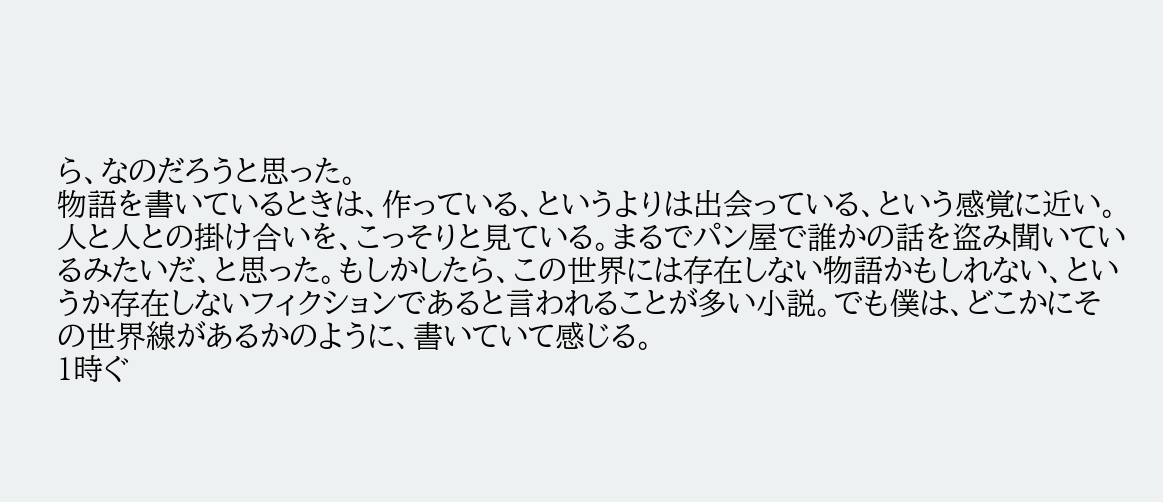ら、なのだろうと思った。
物語を書いているときは、作っている、というよりは出会っている、という感覚に近い。人と人との掛け合いを、こっそりと見ている。まるでパン屋で誰かの話を盗み聞いているみたいだ、と思った。もしかしたら、この世界には存在しない物語かもしれない、というか存在しないフィクションであると言われることが多い小説。でも僕は、どこかにその世界線があるかのように、書いていて感じる。
1時ぐ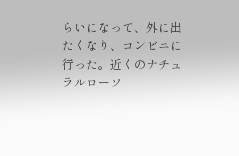らいになって、外に出たくなり、コンビニに行った。近くのナチュラルローソ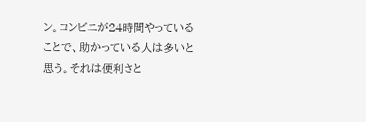ン。コンビニが24時間やっていることで、助かっている人は多いと思う。それは便利さと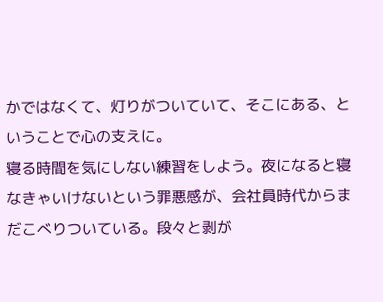かではなくて、灯りがついていて、そこにある、ということで心の支えに。
寝る時間を気にしない練習をしよう。夜になると寝なきゃいけないという罪悪感が、会社員時代からまだこべりついている。段々と剥が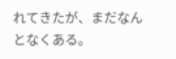れてきたが、まだなんとなくある。